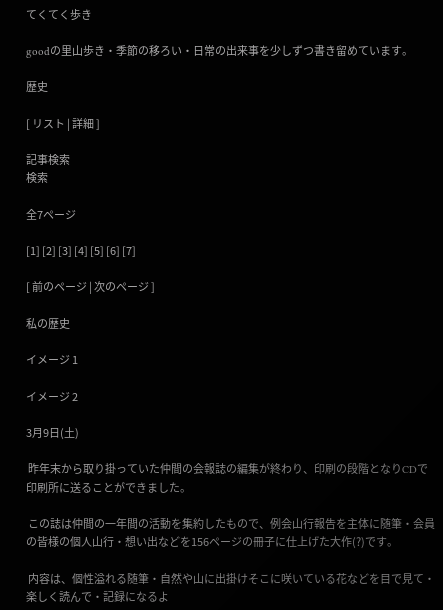てくてく歩き

goodの里山歩き・季節の移ろい・日常の出来事を少しずつ書き留めています。

歴史

[ リスト | 詳細 ]

記事検索
検索

全7ページ

[1] [2] [3] [4] [5] [6] [7]

[ 前のページ | 次のページ ]

私の歴史

イメージ 1

イメージ 2

3月9日(土)

 昨年末から取り掛っていた仲間の会報誌の編集が終わり、印刷の段階となりCDで印刷所に送ることができました。

 この誌は仲間の一年間の活動を集約したもので、例会山行報告を主体に随筆・会員の皆様の個人山行・想い出などを156ページの冊子に仕上げた大作(?)です。

 内容は、個性溢れる随筆・自然や山に出掛けそこに咲いている花などを目で見て・楽しく読んで・記録になるよ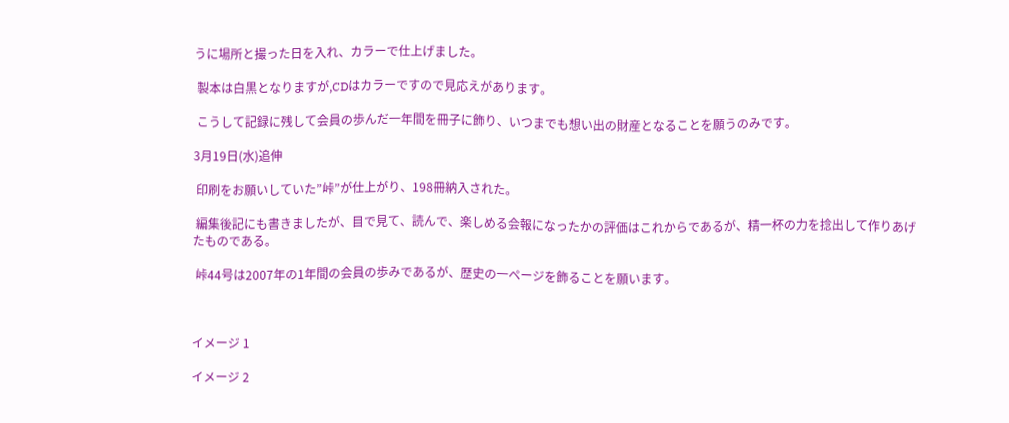うに場所と撮った日を入れ、カラーで仕上げました。

 製本は白黒となりますが,CDはカラーですので見応えがあります。

 こうして記録に残して会員の歩んだ一年間を冊子に飾り、いつまでも想い出の財産となることを願うのみです。

3月19日(水)追伸

 印刷をお願いしていた”峠”が仕上がり、198冊納入された。

 編集後記にも書きましたが、目で見て、読んで、楽しめる会報になったかの評価はこれからであるが、精一杯の力を捻出して作りあげたものである。

 峠44号は2007年の1年間の会員の歩みであるが、歴史の一ページを飾ることを願います。



イメージ 1

イメージ 2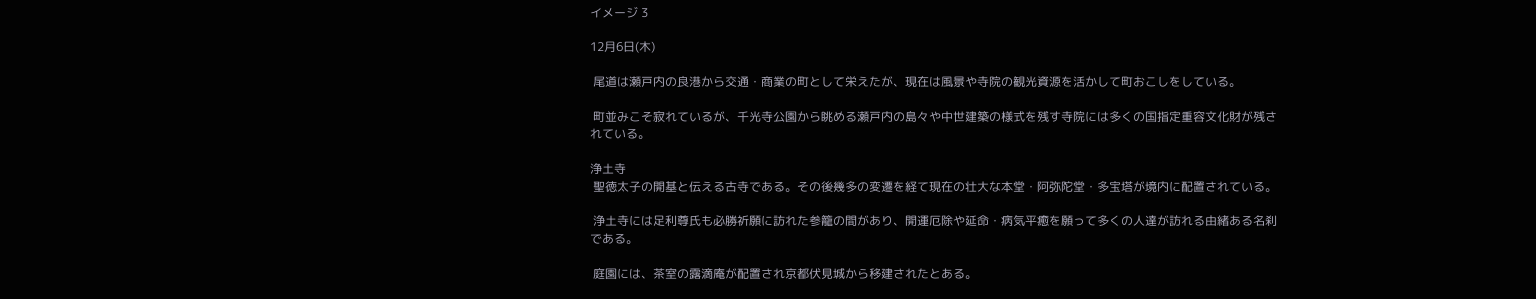イメージ 3

12月6日(木)

 尾道は瀬戸内の良港から交通・商業の町として栄えたが、現在は風景や寺院の観光資源を活かして町おこしをしている。

 町並みこそ寂れているが、千光寺公園から眺める瀬戸内の島々や中世建築の様式を残す寺院には多くの国指定重容文化財が残されている。

浄土寺
 聖徳太子の開基と伝える古寺である。その後幾多の変遷を経て現在の壮大な本堂・阿弥陀堂・多宝塔が境内に配置されている。

 浄土寺には足利尊氏も必勝祈願に訪れた参籠の間があり、開運厄除や延命・病気平癒を願って多くの人達が訪れる由緒ある名刹である。

 庭園には、茶室の露滴庵が配置され京都伏見城から移建されたとある。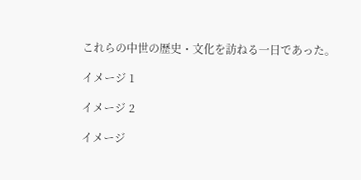これらの中世の歴史・文化を訪ねる一日であった。

イメージ 1

イメージ 2

イメージ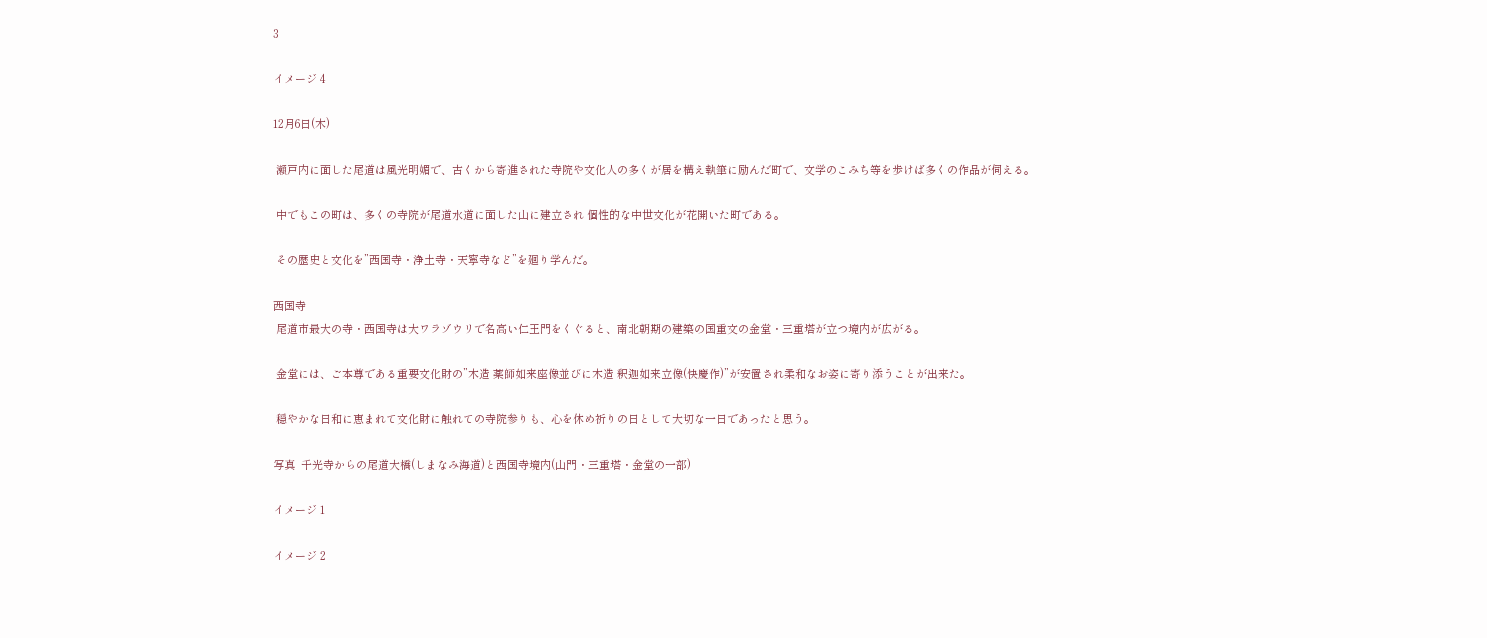3

イメージ 4

12月6日(木)

 瀬戸内に面した尾道は風光明媚で、古くから寄進された寺院や文化人の多くが居を構え執筆に励んだ町で、文学のこみち等を歩けば多くの作品が伺える。

 中でもこの町は、多くの寺院が尾道水道に面した山に建立され 個性的な中世文化が花開いた町である。

 その歴史と文化を”西国寺・浄土寺・天寧寺など”を廻り学んだ。

西国寺
 尾道市最大の寺・西国寺は大ワラゾウリで名高い仁王門をくぐると、南北朝期の建築の国重文の金堂・三重塔が立つ境内が広がる。

 金堂には、ご本尊である重要文化財の”木造 薬師如来座像並びに木造 釈迦如来立像(快慶作)”が安置され柔和なお姿に寄り添うことが出来た。

 穏やかな日和に恵まれて文化財に触れての寺院参りも、心を休め祈りの日として大切な一日であったと思う。

写真  千光寺からの尾道大橋(しまなみ海道)と西国寺境内(山門・三重塔・金堂の一部)

イメージ 1

イメージ 2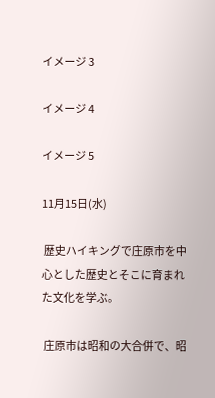イメージ 3

イメージ 4

イメージ 5

11月15日(水)

 歴史ハイキングで庄原市を中心とした歴史とそこに育まれた文化を学ぶ。

 庄原市は昭和の大合併で、昭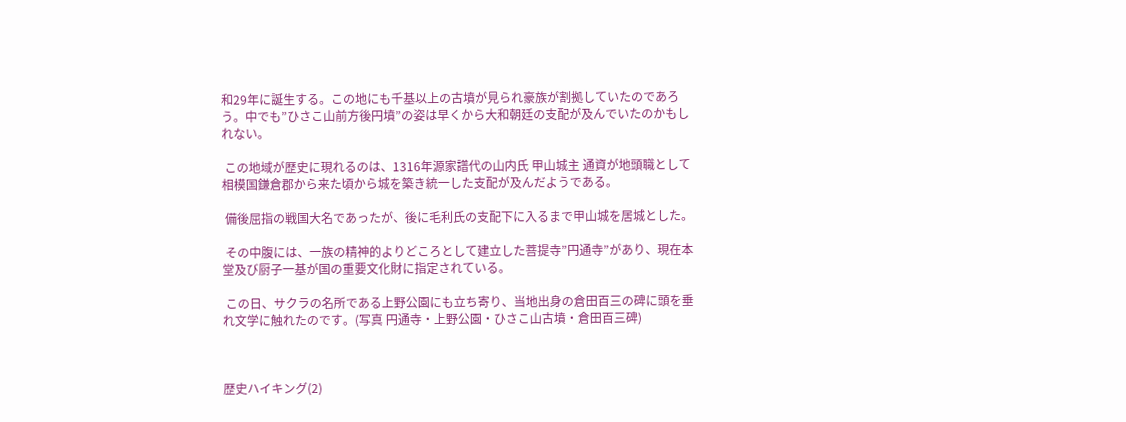和29年に誕生する。この地にも千基以上の古墳が見られ豪族が割拠していたのであろう。中でも”ひさこ山前方後円墳”の姿は早くから大和朝廷の支配が及んでいたのかもしれない。

 この地域が歴史に現れるのは、1316年源家譜代の山内氏 甲山城主 通資が地頭職として相模国鎌倉郡から来た頃から城を築き統一した支配が及んだようである。

 備後屈指の戦国大名であったが、後に毛利氏の支配下に入るまで甲山城を居城とした。

 その中腹には、一族の精神的よりどころとして建立した菩提寺”円通寺”があり、現在本堂及び厨子一基が国の重要文化財に指定されている。

 この日、サクラの名所である上野公園にも立ち寄り、当地出身の倉田百三の碑に頭を垂れ文学に触れたのです。(写真 円通寺・上野公園・ひさこ山古墳・倉田百三碑)



歴史ハイキング(2)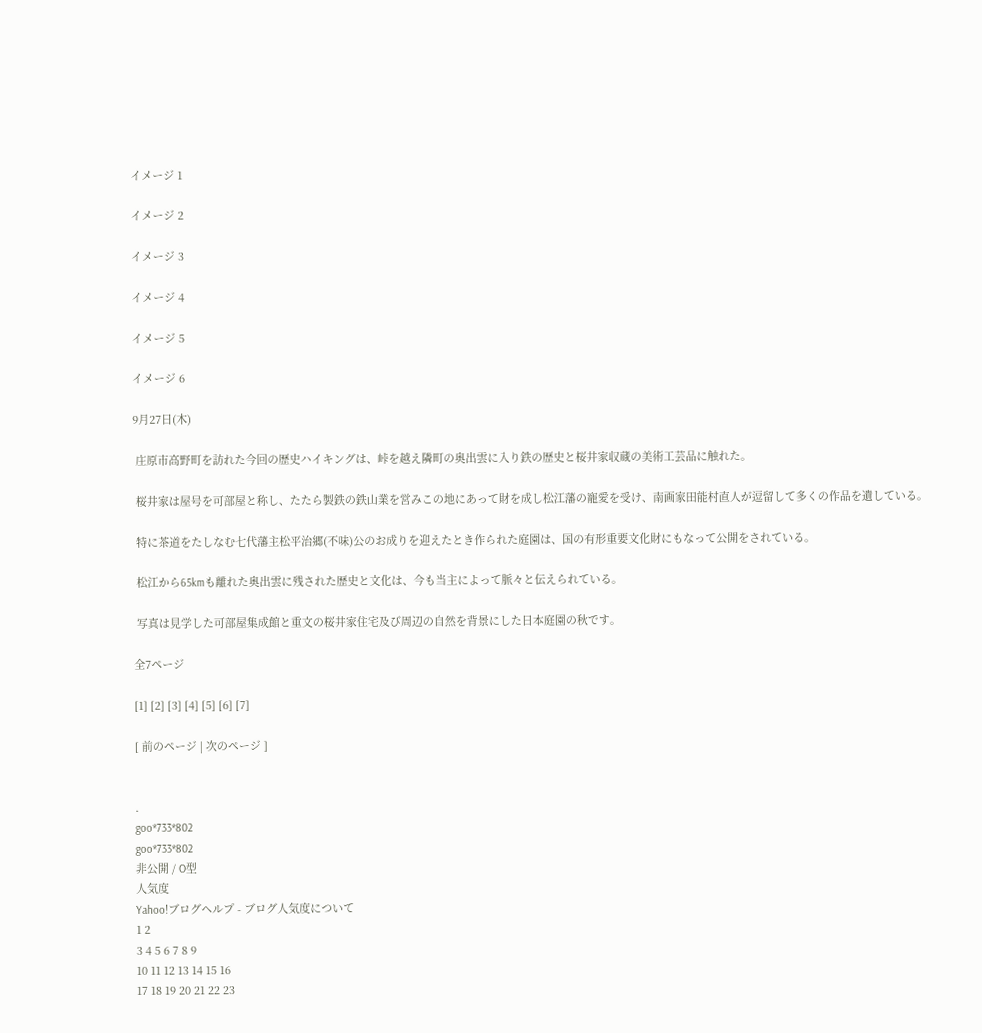イメージ 1

イメージ 2

イメージ 3

イメージ 4

イメージ 5

イメージ 6

9月27日(木)

 庄原市高野町を訪れた今回の歴史ハイキングは、峠を越え隣町の奥出雲に入り鉄の歴史と桜井家収蔵の美術工芸品に触れた。

 桜井家は屋号を可部屋と称し、たたら製鉄の鉄山業を営みこの地にあって財を成し松江藩の寵愛を受け、南画家田能村直人が逗留して多くの作品を遺している。

 特に茶道をたしなむ七代藩主松平治郷(不味)公のお成りを迎えたとき作られた庭園は、国の有形重要文化財にもなって公開をされている。

 松江から65kmも離れた奥出雲に残された歴史と文化は、今も当主によって脈々と伝えられている。

 写真は見学した可部屋集成館と重文の桜井家住宅及び周辺の自然を背景にした日本庭園の秋です。

全7ページ

[1] [2] [3] [4] [5] [6] [7]

[ 前のページ | 次のページ ]


.
goo*733*802
goo*733*802
非公開 / O型
人気度
Yahoo!ブログヘルプ - ブログ人気度について
1 2
3 4 5 6 7 8 9
10 11 12 13 14 15 16
17 18 19 20 21 22 23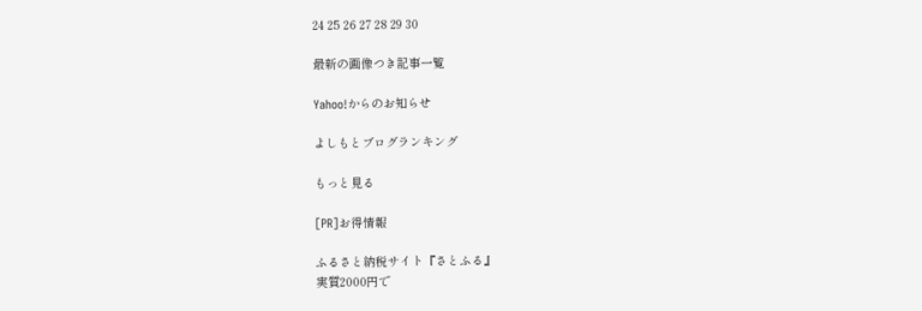24 25 26 27 28 29 30

最新の画像つき記事一覧

Yahoo!からのお知らせ

よしもとブログランキング

もっと見る

[PR]お得情報

ふるさと納税サイト『さとふる』
実質2000円で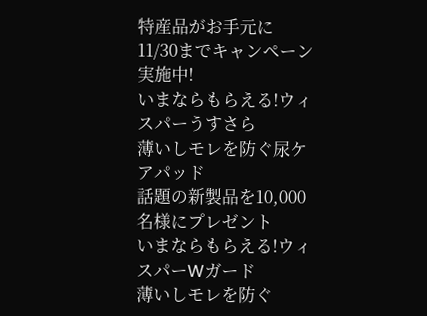特産品がお手元に
11/30までキャンペーン実施中!
いまならもらえる!ウィスパーうすさら
薄いしモレを防ぐ尿ケアパッド
話題の新製品を10,000名様にプレゼント
いまならもらえる!ウィスパーWガード
薄いしモレを防ぐ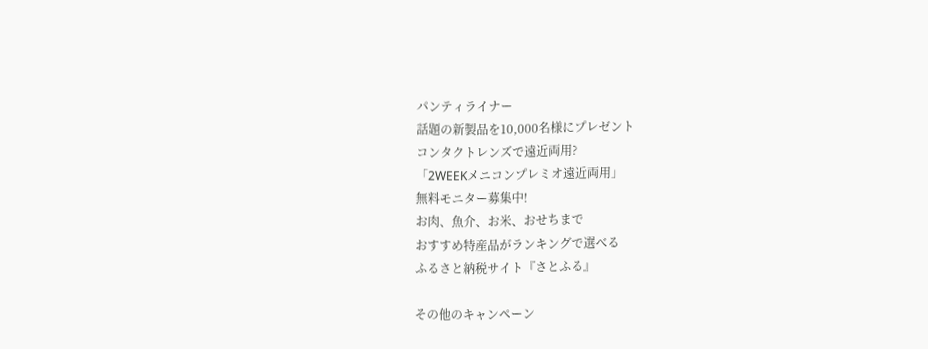パンティライナー
話題の新製品を10,000名様にプレゼント
コンタクトレンズで遠近両用?
「2WEEKメニコンプレミオ遠近両用」
無料モニター募集中!
お肉、魚介、お米、おせちまで
おすすめ特産品がランキングで選べる
ふるさと納税サイト『さとふる』

その他のキャンペーン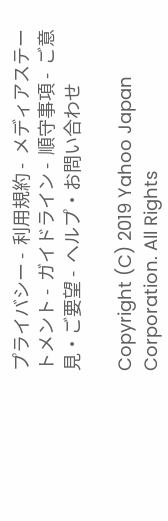プライバシー -  利用規約 -  メディアステートメント -  ガイドライン -  順守事項 -  ご意見・ご要望 -  ヘルプ・お問い合わせ

Copyright (C) 2019 Yahoo Japan Corporation. All Rights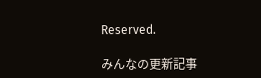Reserved.

みんなの更新記事